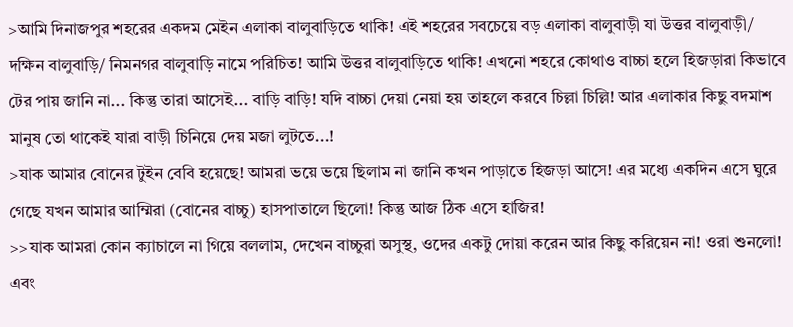>আমি দিনাজপুর শহরের একদম মেইন এলাকা বালুবাড়িতে থাকি! এই শহরের সবচেয়ে বড় এলাকা বালুবাড়ী যা উত্তর বালুবাড়ী/ দক্ষিন বালুবাড়ি/ নিমনগর বালুবাড়ি নামে পরিচিত! আমি উত্তর বালুবাড়িতে থাকি! এখনো শহরে কোথাও বাচ্চা হলে হিজড়ারা কিভাবে টের পায় জানি না... কিন্তু তারা আসেই... বাড়ি বাড়ি! যদি বাচ্চা দেয়া নেয়া হয় তাহলে করবে চিল্লা চিল্লি! আর এলাকার কিছু বদমাশ মানুষ তো থাকেই যারা বাড়ী চিনিয়ে দেয় মজা লুটতে...!
>যাক আমার বোনের টুইন বেবি হয়েছে! আমরা ভয়ে ভয়ে ছিলাম না জানি কখন পাড়াতে হিজড়া আসে! এর মধ্যে একদিন এসে ঘুরে গেছে যখন আমার আম্মিরা (বোনের বাচ্চু) হাসপাতালে ছিলো! কিন্তু আজ ঠিক এসে হাজির!
>>যাক আমরা কোন ক্যাচালে না গিয়ে বললাম, দেখেন বাচ্চুরা অসুস্থ, ওদের একটু দোয়া করেন আর কিছু করিয়েন না! ওরা শুনলো! এবং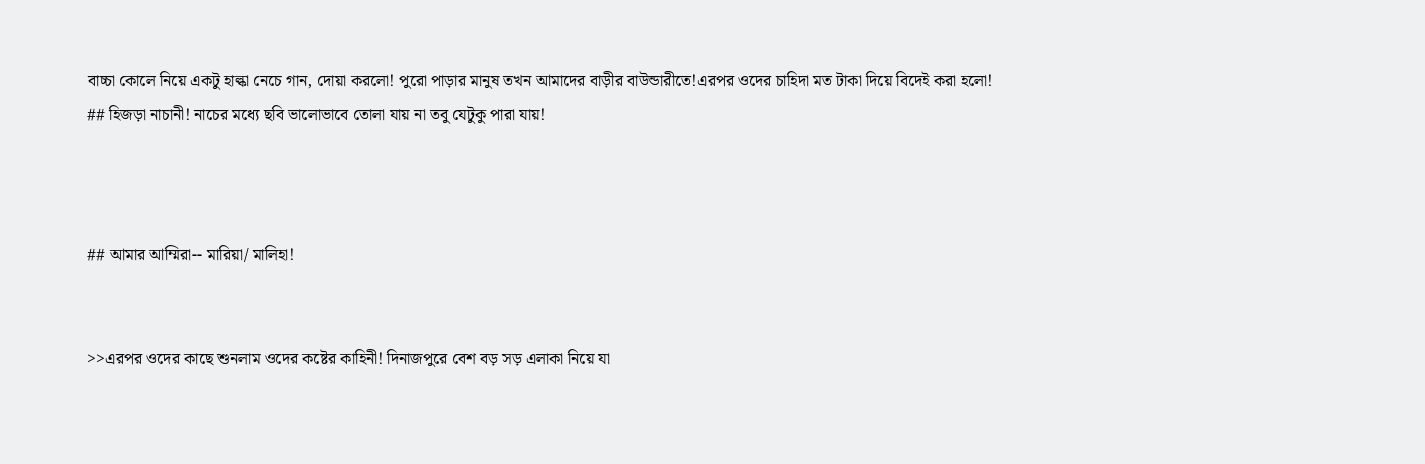বাচ্চা কোলে নিয়ে একটু হাল্কা নেচে গান, দোয়া করলো! পুরো পাড়ার মানুষ তখন আমাদের বাড়ীর বাউন্ডারীতে!এরপর ওদের চাহিদা মত টাকা দিয়ে বিদেই করা হলো!
## হিজড়া নাচানী! নাচের মধ্যে ছবি ভালোভাবে তোলা যায় না তবু যেটুকু পারা যায়!



## আমার আম্মিরা-- মারিয়া/ মালিহা!


>>এরপর ওদের কাছে শুনলাম ওদের কষ্টের কাহিনী! দিনাজপুরে বেশ বড় সড় এলাকা নিয়ে যা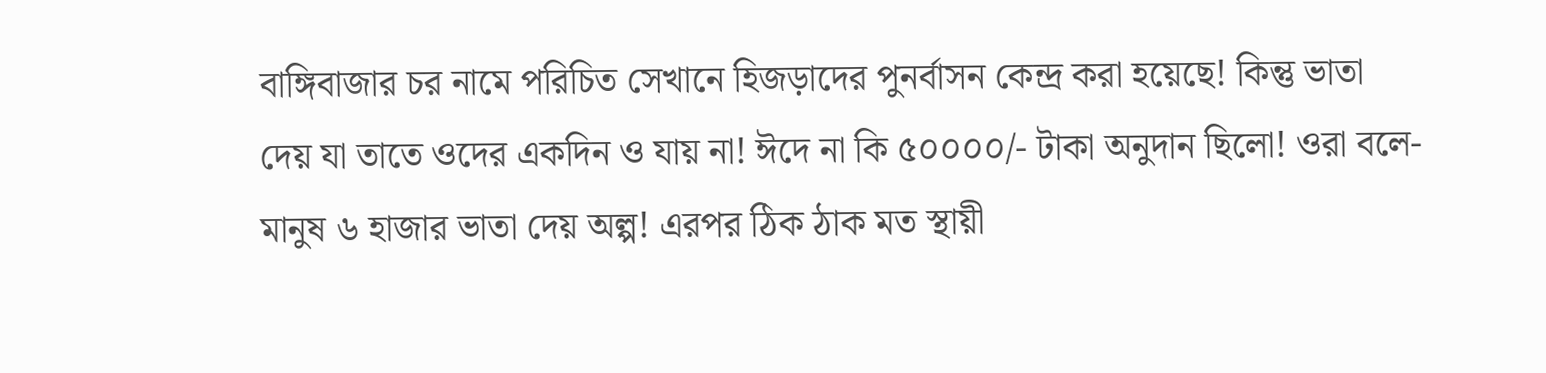বাঙ্গিবাজার চর নামে পরিচিত সেখানে হিজড়াদের পুনর্বাসন কেন্দ্র করা হয়েছে! কিন্তু ভাতা দেয় যা তাতে ওদের একদিন ও যায় না! ঈদে না কি ৫০০০০/- টাকা অনুদান ছিলো! ওরা বলে- মানুষ ৬ হাজার ভাতা দেয় অল্প! এরপর ঠিক ঠাক মত স্থায়ী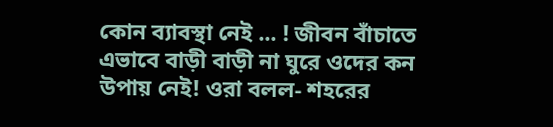কোন ব্যাবস্থা নেই ... ! জীবন বাঁচাতে এভাবে বাড়ী বাড়ী না ঘুরে ওদের কন উপায় নেই! ওরা বলল- শহরের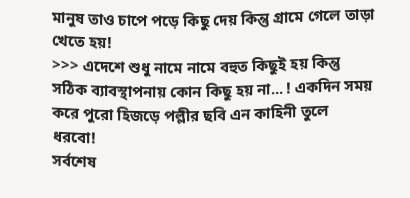মানুষ তাও চাপে পড়ে কিছু দেয় কিন্তু গ্রামে গেলে তাড়া খেতে হয়!
>>> এদেশে শুধু নামে নামে বহুত কিছুই হয় কিন্তু সঠিক ব্যাবস্থাপনায় কোন কিছু হয় না... ! একদিন সময় করে পুরো হিজড়ে পল্লীর ছবি এন কাহিনী তুলে ধরবো!
সর্বশেষ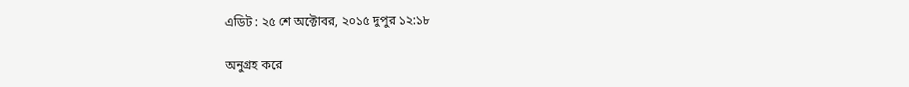এডিট : ২৫ শে অক্টোবর, ২০১৫ দুপুর ১২:১৮

অনুগ্রহ করে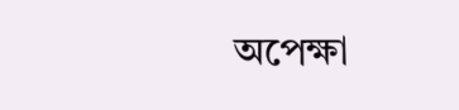অপেক্ষা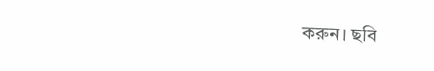করুন। ছবি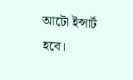আটো ইন্সার্ট হবে।